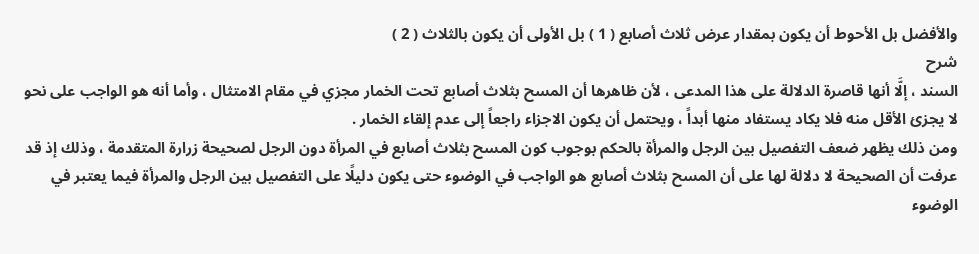والأفضل بل الأحوط أن يكون بمقدار عرض ثلاث أصابع ( 1 ) بل الأولى أن يكون بالثلاث ( 2 )
شرح
السند ، إلَّا أنها قاصرة الدلالة على هذا المدعى ، لأن ظاهرها أن المسح بثلاث أصابع تحت الخمار مجزي في مقام الامتثال ، وأما أنه هو الواجب على نحو لا يجزئ الأقل منه فلا يكاد يستفاد منها أبداً ، ويحتمل أن يكون الاجزاء راجعاً إلى عدم إلقاء الخمار .
ومن ذلك يظهر ضعف التفصيل بين الرجل والمرأة بالحكم بوجوب كون المسح بثلاث أصابع في المرأة دون الرجل لصحيحة زرارة المتقدمة ، وذلك إذ قد عرفت أن الصحيحة لا دلالة لها على أن المسح بثلاث أصابع هو الواجب في الوضوء حتى يكون دليلًا على التفصيل بين الرجل والمرأة فيما يعتبر في الوضوء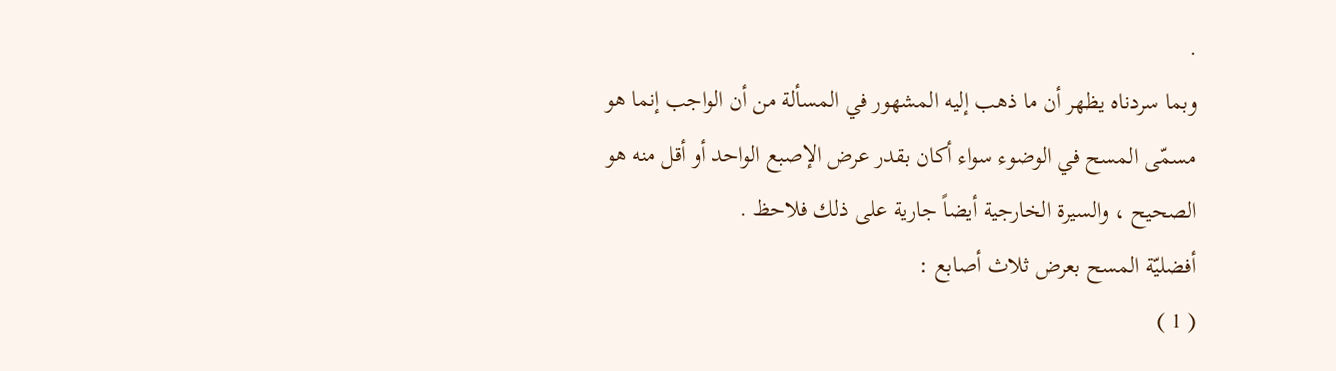.
وبما سردناه يظهر أن ما ذهب إليه المشهور في المسألة من أن الواجب إنما هو مسمّى المسح في الوضوء سواء أكان بقدر عرض الإصبع الواحد أو أقل منه هو الصحيح ، والسيرة الخارجية أيضاً جارية على ذلك فلاحظ .
أفضليّة المسح بعرض ثلاث أصابع :
( 1 )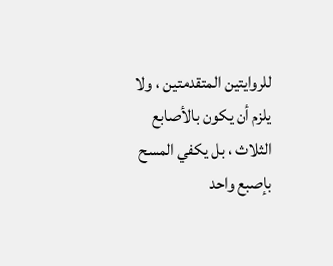للروايتين المتقدمتين ، ولا يلزم أن يكون بالأصابع الثلاث ، بل يكفي المسح بإصبع واحد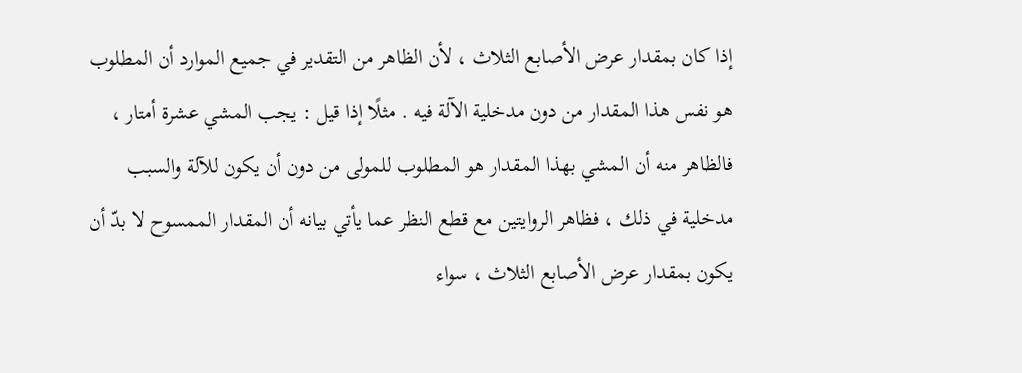إذا كان بمقدار عرض الأصابع الثلاث ، لأن الظاهر من التقدير في جميع الموارد أن المطلوب هو نفس هذا المقدار من دون مدخلية الآلة فيه . مثلًا إذا قيل : يجب المشي عشرة أمتار ، فالظاهر منه أن المشي بهذا المقدار هو المطلوب للمولى من دون أن يكون للآلة والسبب مدخلية في ذلك ، فظاهر الروايتين مع قطع النظر عما يأتي بيانه أن المقدار الممسوح لا بدّ أن يكون بمقدار عرض الأصابع الثلاث ، سواء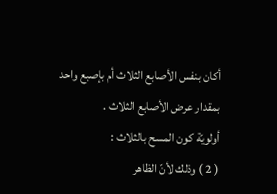أكان بنفس الأصابع الثلاث أم بإصبع واحد بمقدار عرض الأصابع الثلاث .
أولويّة كون المسح بالثلاث :
( 2 ) وذلك لأنّ الظاهر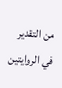من التقدير في الروايتين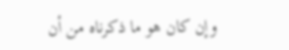وإن كان هو ما ذكرناه من أن